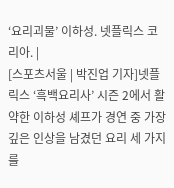‘요리괴물’ 이하성. 넷플릭스 코리아. |
[스포츠서울 | 박진업 기자]넷플릭스 ‘흑백요리사’ 시즌 2에서 활약한 이하성 셰프가 경연 중 가장 깊은 인상을 남겼던 요리 세 가지를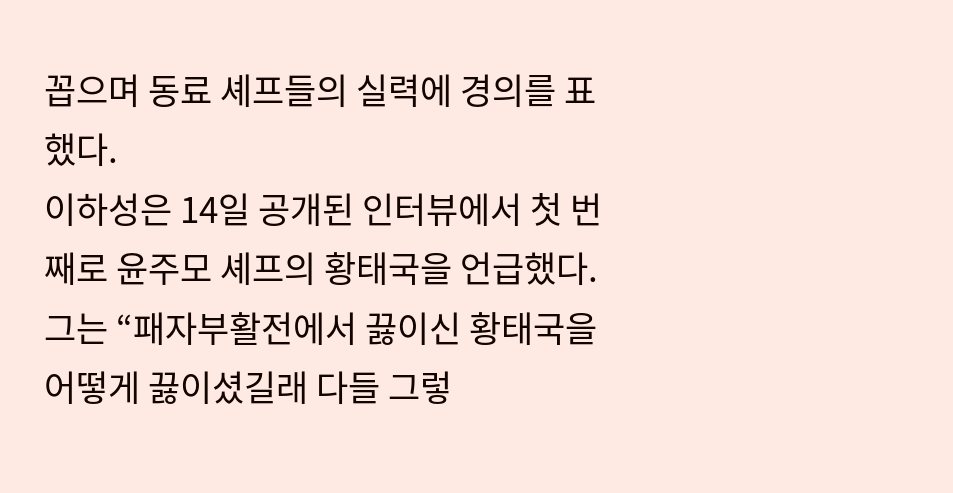꼽으며 동료 셰프들의 실력에 경의를 표했다.
이하성은 14일 공개된 인터뷰에서 첫 번째로 윤주모 셰프의 황태국을 언급했다. 그는 “패자부활전에서 끓이신 황태국을 어떻게 끓이셨길래 다들 그렇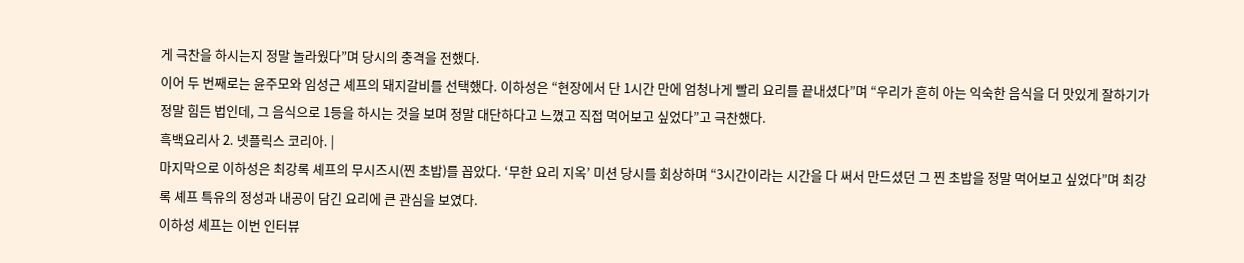게 극찬을 하시는지 정말 놀라웠다”며 당시의 충격을 전했다.
이어 두 번째로는 윤주모와 임성근 셰프의 돼지갈비를 선택했다. 이하성은 “현장에서 단 1시간 만에 엄청나게 빨리 요리를 끝내셨다”며 “우리가 흔히 아는 익숙한 음식을 더 맛있게 잘하기가 정말 힘든 법인데, 그 음식으로 1등을 하시는 것을 보며 정말 대단하다고 느꼈고 직접 먹어보고 싶었다”고 극찬했다.
흑백요리사 2. 넷플릭스 코리아. |
마지막으로 이하성은 최강록 셰프의 무시즈시(찐 초밥)를 꼽았다. ‘무한 요리 지옥’ 미션 당시를 회상하며 “3시간이라는 시간을 다 써서 만드셨던 그 찐 초밥을 정말 먹어보고 싶었다”며 최강록 셰프 특유의 정성과 내공이 담긴 요리에 큰 관심을 보였다.
이하성 셰프는 이번 인터뷰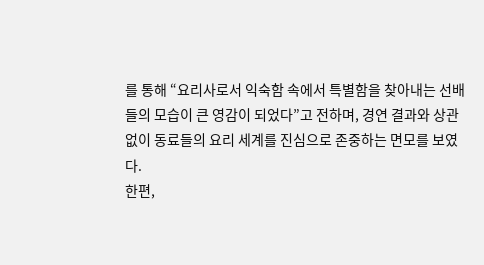를 통해 “요리사로서 익숙함 속에서 특별함을 찾아내는 선배들의 모습이 큰 영감이 되었다”고 전하며, 경연 결과와 상관없이 동료들의 요리 세계를 진심으로 존중하는 면모를 보였다.
한편,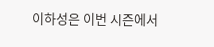이하성은 이번 시즌에서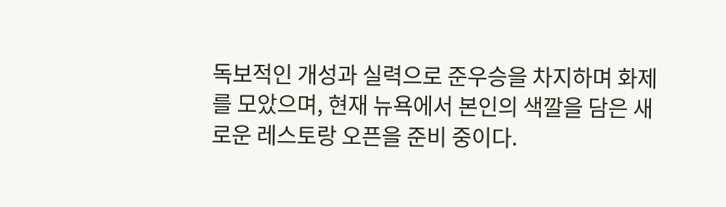독보적인 개성과 실력으로 준우승을 차지하며 화제를 모았으며, 현재 뉴욕에서 본인의 색깔을 담은 새로운 레스토랑 오픈을 준비 중이다.